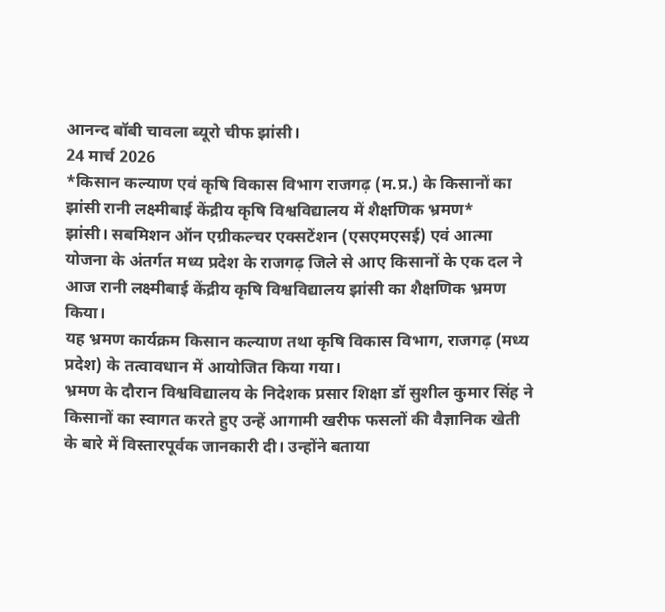आनन्द बॉबी चावला ब्यूरो चीफ झांसी।
24 मार्च 2026
*किसान कल्याण एवं कृषि विकास विभाग राजगढ़ (म.प्र.) के किसानों का झांसी रानी लक्ष्मीबाई केंद्रीय कृषि विश्वविद्यालय में शैक्षणिक भ्रमण*
झांसी। सबमिशन ऑन एग्रीकल्चर एक्सटेंशन (एसएमएसई) एवं आत्मा योजना के अंतर्गत मध्य प्रदेश के राजगढ़ जिले से आए किसानों के एक दल ने आज रानी लक्ष्मीबाई केंद्रीय कृषि विश्वविद्यालय झांसी का शैक्षणिक भ्रमण किया।
यह भ्रमण कार्यक्रम किसान कल्याण तथा कृषि विकास विभाग, राजगढ़ (मध्य प्रदेश) के तत्वावधान में आयोजित किया गया।
भ्रमण के दौरान विश्वविद्यालय के निदेशक प्रसार शिक्षा डॉ सुशील कुमार सिंह ने किसानों का स्वागत करते हुए उन्हें आगामी खरीफ फसलों की वैज्ञानिक खेती के बारे में विस्तारपूर्वक जानकारी दी। उन्होंने बताया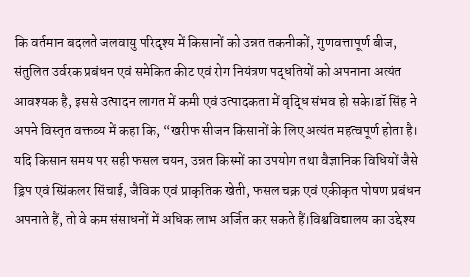कि वर्तमान बदलते जलवायु परिदृश्य में किसानों को उन्नत तकनीकों, गुणवत्तापूर्ण बीज, संतुलित उर्वरक प्रबंधन एवं समेकित कीट एवं रोग नियंत्रण पद्धतियों को अपनाना अत्यंत आवश्यक है, इससे उत्पादन लागत में कमी एवं उत्पादकता में वृद्धि संभव हो सके।डॉ सिंह ने अपने विस्तृत वक्तव्य में कहा कि, “खरीफ सीजन किसानों के लिए अत्यंत महत्वपूर्ण होता है। यदि किसान समय पर सही फसल चयन, उन्नत किस्मों का उपयोग तथा वैज्ञानिक विधियों जैसे ड्रिप एवं स्प्रिंकलर सिंचाई, जैविक एवं प्राकृतिक खेती, फसल चक्र एवं एकीकृत पोषण प्रबंधन अपनाते हैं, तो वे कम संसाधनों में अधिक लाभ अर्जित कर सकते हैं।विश्वविद्यालय का उद्देश्य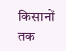किसानों तक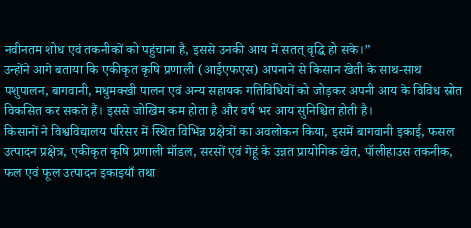नवीनतम शोध एवं तकनीकों को पहुंचाना है, इससे उनकी आय में सतत् वृद्धि हो सके।”
उन्होंने आगे बताया कि एकीकृत कृषि प्रणाली (आईएफएस) अपनाने से किसान खेती के साथ-साथ पशुपालन, बागवानी, मधुमक्खी पालन एवं अन्य सहायक गतिविधियों को जोड़कर अपनी आय के विविध स्रोत विकसित कर सकते हैं। इससे जोखिम कम होता है और वर्ष भर आय सुनिश्चित होती है।
किसानों ने विश्वविद्यालय परिसर में स्थित विभिन्न प्रक्षेत्रों का अवलोकन किया, इसमें बागवानी इकाई, फसल उत्पादन प्रक्षेत्र, एकीकृत कृषि प्रणाली मॉडल, सरसों एवं गेहूं के उन्नत प्रायोगिक खेत, पॉलीहाउस तकनीक, फल एवं फूल उत्पादन इकाइयाँ तथा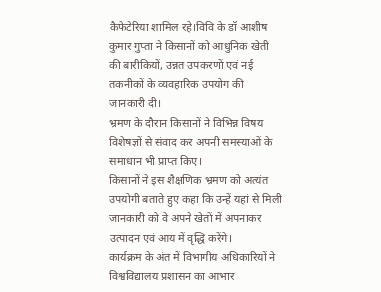कैफेटेरिया शामिल रहे।विवि के डॉ आशीष कुमार गुप्ता ने किसानों को आधुनिक खेती की बारीकियों, उन्नत उपकरणों एवं नई तकनीकों के व्यवहारिक उपयोग की जानकारी दी।
भ्रमण के दौरान किसानों ने विभिन्न विषय विशेषज्ञों से संवाद कर अपनी समस्याओं के समाधान भी प्राप्त किए।
किसानों ने इस शैक्षणिक भ्रमण को अत्यंत उपयोगी बताते हुए कहा कि उन्हें यहां से मिली जानकारी को वे अपने खेतों में अपनाकर उत्पादन एवं आय में वृद्धि करेंगे।
कार्यक्रम के अंत में विभागीय अधिकारियों ने विश्वविद्यालय प्रशासन का आभार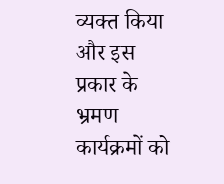व्यक्त किया और इस प्रकार के भ्रमण कार्यक्रमों को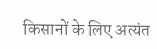किसानों के लिए अत्यंत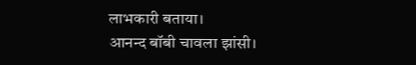लाभकारी बताया।
आनन्द बॉबी चावला झांसी।